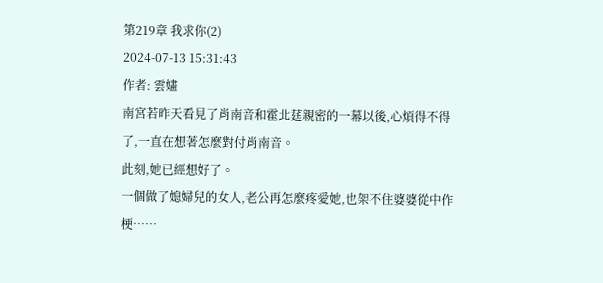第219章 我求你(2)
2024-07-13 15:31:43
作者: 雲嫿
南宮若昨天看見了肖南音和霍北莛親密的一幕以後,心煩得不得了,一直在想著怎麼對付肖南音。
此刻,她已經想好了。
一個做了媳婦兒的女人,老公再怎麼疼愛她,也架不住婆婆從中作梗……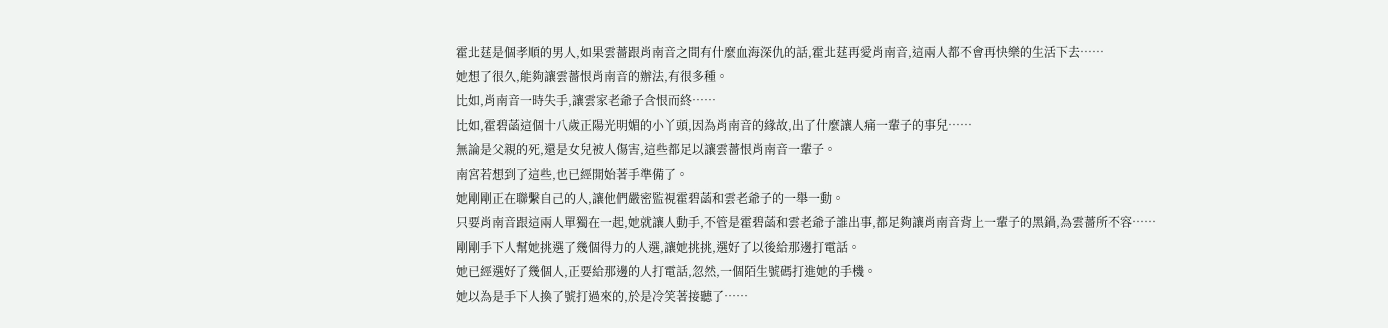霍北莛是個孝順的男人,如果雲薔跟肖南音之間有什麼血海深仇的話,霍北莛再愛肖南音,這兩人都不會再快樂的生活下去……
她想了很久,能夠讓雲薔恨肖南音的辦法,有很多種。
比如,肖南音一時失手,讓雲家老爺子含恨而終……
比如,霍碧菡這個十八歲正陽光明媚的小丫頭,因為肖南音的緣故,出了什麼讓人痛一輩子的事兒……
無論是父親的死,還是女兒被人傷害,這些都足以讓雲薔恨肖南音一輩子。
南宮若想到了這些,也已經開始著手準備了。
她剛剛正在聯繫自己的人,讓他們嚴密監視霍碧菡和雲老爺子的一舉一動。
只要肖南音跟這兩人單獨在一起,她就讓人動手,不管是霍碧菡和雲老爺子誰出事,都足夠讓肖南音背上一輩子的黑鍋,為雲薔所不容……
剛剛手下人幫她挑選了幾個得力的人選,讓她挑挑,選好了以後給那邊打電話。
她已經選好了幾個人,正要給那邊的人打電話,忽然,一個陌生號碼打進她的手機。
她以為是手下人換了號打過來的,於是冷笑著接聽了……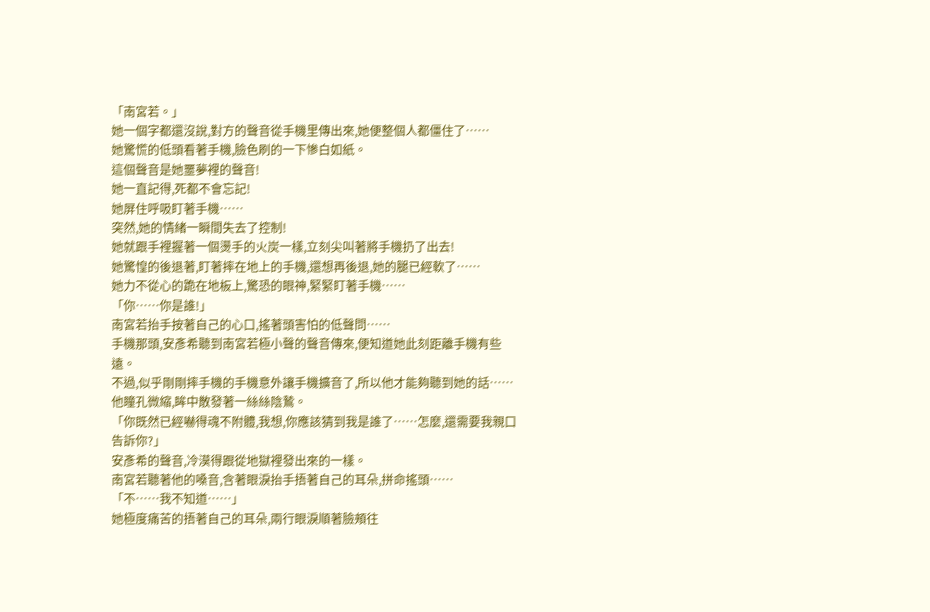「南宮若。」
她一個字都還沒說,對方的聲音從手機里傳出來,她便整個人都僵住了……
她驚慌的低頭看著手機,臉色刷的一下慘白如紙。
這個聲音是她噩夢裡的聲音!
她一直記得,死都不會忘記!
她屏住呼吸盯著手機……
突然,她的情緒一瞬間失去了控制!
她就跟手裡握著一個燙手的火炭一樣,立刻尖叫著將手機扔了出去!
她驚惶的後退著,盯著摔在地上的手機,還想再後退,她的腿已經軟了……
她力不從心的跪在地板上,驚恐的眼神,緊緊盯著手機……
「你……你是誰!」
南宮若抬手按著自己的心口,搖著頭害怕的低聲問……
手機那頭,安彥希聽到南宮若極小聲的聲音傳來,便知道她此刻距離手機有些遠。
不過,似乎剛剛摔手機的手機意外讓手機擴音了,所以他才能夠聽到她的話……
他瞳孔微縮,眸中散發著一絲絲陰鷙。
「你既然已經嚇得魂不附體,我想,你應該猜到我是誰了……怎麼,還需要我親口告訴你?」
安彥希的聲音,冷漠得跟從地獄裡發出來的一樣。
南宮若聽著他的嗓音,含著眼淚抬手捂著自己的耳朵,拼命搖頭……
「不……我不知道……」
她極度痛苦的捂著自己的耳朵,兩行眼淚順著臉頰往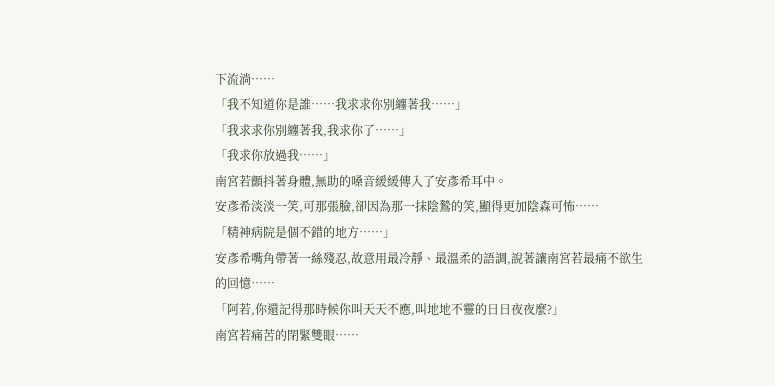下流淌……
「我不知道你是誰……我求求你別纏著我……」
「我求求你別纏著我,我求你了……」
「我求你放過我……」
南宮若顫抖著身體,無助的嗓音緩緩傳入了安彥希耳中。
安彥希淡淡一笑,可那張臉,卻因為那一抹陰鷙的笑,顯得更加陰森可怖……
「精神病院是個不錯的地方……」
安彥希嘴角帶著一絲殘忍,故意用最冷靜、最溫柔的語調,說著讓南宮若最痛不欲生的回憶……
「阿若,你還記得那時候你叫天天不應,叫地地不靈的日日夜夜麼?」
南宮若痛苦的閉緊雙眼……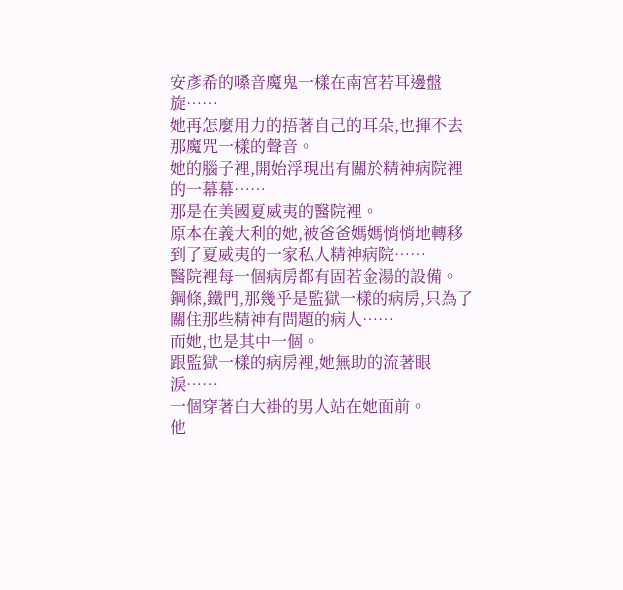安彥希的嗓音魔鬼一樣在南宮若耳邊盤旋……
她再怎麼用力的捂著自己的耳朵,也揮不去那魔咒一樣的聲音。
她的腦子裡,開始浮現出有關於精神病院裡的一幕幕……
那是在美國夏威夷的醫院裡。
原本在義大利的她,被爸爸媽媽悄悄地轉移到了夏威夷的一家私人精神病院……
醫院裡每一個病房都有固若金湯的設備。
鋼條,鐵門,那幾乎是監獄一樣的病房,只為了關住那些精神有問題的病人……
而她,也是其中一個。
跟監獄一樣的病房裡,她無助的流著眼淚……
一個穿著白大褂的男人站在她面前。
他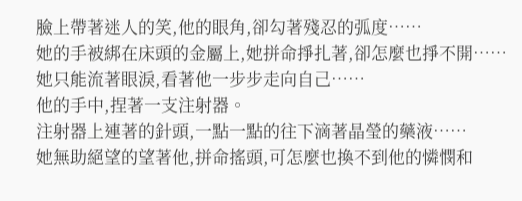臉上帶著迷人的笑,他的眼角,卻勾著殘忍的弧度……
她的手被綁在床頭的金屬上,她拼命掙扎著,卻怎麼也掙不開……
她只能流著眼淚,看著他一步步走向自己……
他的手中,捏著一支注射器。
注射器上連著的針頭,一點一點的往下滴著晶瑩的藥液……
她無助絕望的望著他,拼命搖頭,可怎麼也換不到他的憐憫和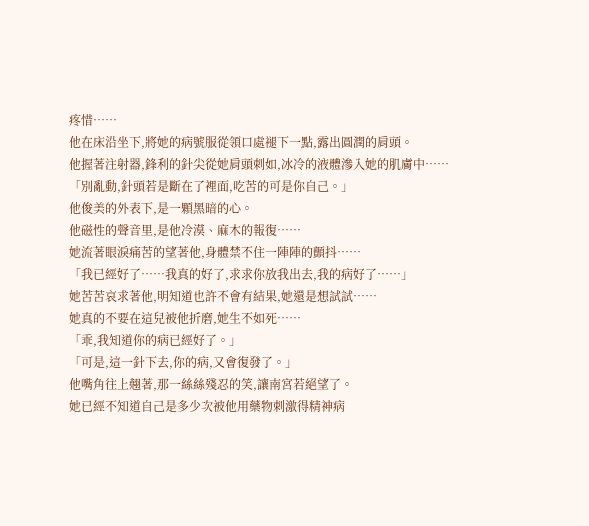疼惜……
他在床沿坐下,將她的病號服從領口處褪下一點,露出圓潤的肩頭。
他握著注射器,鋒利的針尖從她肩頭刺如,冰冷的液體滲入她的肌膚中……
「別亂動,針頭若是斷在了裡面,吃苦的可是你自己。」
他俊美的外表下,是一顆黑暗的心。
他磁性的聲音里,是他冷漠、麻木的報復……
她流著眼淚痛苦的望著他,身體禁不住一陣陣的顫抖……
「我已經好了……我真的好了,求求你放我出去,我的病好了……」
她苦苦哀求著他,明知道也許不會有結果,她還是想試試……
她真的不要在這兒被他折磨,她生不如死……
「乖,我知道你的病已經好了。」
「可是,這一針下去,你的病,又會復發了。」
他嘴角往上翹著,那一絲絲殘忍的笑,讓南宮若絕望了。
她已經不知道自己是多少次被他用藥物刺激得精神病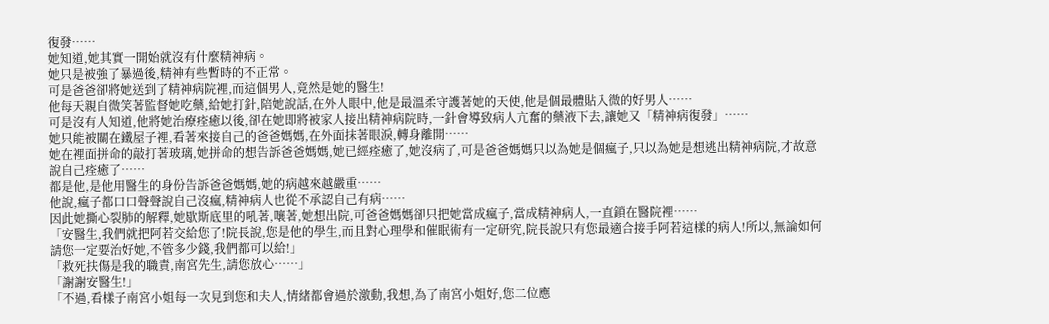復發……
她知道,她其實一開始就沒有什麼精神病。
她只是被強了暴過後,精神有些暫時的不正常。
可是爸爸卻將她送到了精神病院裡,而這個男人,竟然是她的醫生!
他每天親自微笑著監督她吃藥,給她打針,陪她說話,在外人眼中,他是最溫柔守護著她的天使,他是個最體貼入微的好男人……
可是沒有人知道,他將她治療痊癒以後,卻在她即將被家人接出精神病院時,一針會導致病人亢奮的藥液下去,讓她又「精神病復發」……
她只能被關在鐵屋子裡,看著來接自己的爸爸媽媽,在外面抹著眼淚,轉身離開……
她在裡面拼命的敲打著玻璃,她拼命的想告訴爸爸媽媽,她已經痊癒了,她沒病了,可是爸爸媽媽只以為她是個瘋子,只以為她是想逃出精神病院,才故意說自己痊癒了……
都是他,是他用醫生的身份告訴爸爸媽媽,她的病越來越嚴重……
他說,瘋子都口口聲聲說自己沒瘋,精神病人也從不承認自己有病……
因此她撕心裂肺的解釋,她歇斯底里的吼著,嚷著,她想出院,可爸爸媽媽卻只把她當成瘋子,當成精神病人,一直鎖在醫院裡……
「安醫生,我們就把阿若交給您了!院長說,您是他的學生,而且對心理學和催眠術有一定研究,院長說只有您最適合接手阿若這樣的病人!所以,無論如何請您一定要治好她,不管多少錢,我們都可以給!」
「救死扶傷是我的職責,南宮先生,請您放心……」
「謝謝安醫生!」
「不過,看樣子南宮小姐每一次見到您和夫人,情緒都會過於激動,我想,為了南宮小姐好,您二位應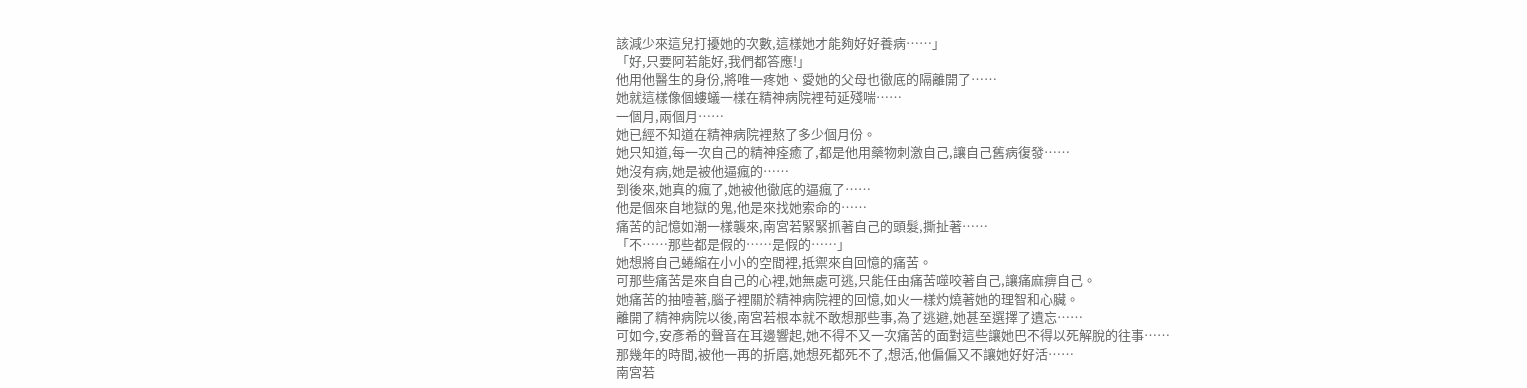該減少來這兒打擾她的次數,這樣她才能夠好好養病……」
「好,只要阿若能好,我們都答應!」
他用他醫生的身份,將唯一疼她、愛她的父母也徹底的隔離開了……
她就這樣像個螻蟻一樣在精神病院裡苟延殘喘……
一個月,兩個月……
她已經不知道在精神病院裡熬了多少個月份。
她只知道,每一次自己的精神痊癒了,都是他用藥物刺激自己,讓自己舊病復發……
她沒有病,她是被他逼瘋的……
到後來,她真的瘋了,她被他徹底的逼瘋了……
他是個來自地獄的鬼,他是來找她索命的……
痛苦的記憶如潮一樣襲來,南宮若緊緊抓著自己的頭髮,撕扯著……
「不……那些都是假的……是假的……」
她想將自己蜷縮在小小的空間裡,抵禦來自回憶的痛苦。
可那些痛苦是來自自己的心裡,她無處可逃,只能任由痛苦噬咬著自己,讓痛麻痹自己。
她痛苦的抽噎著,腦子裡關於精神病院裡的回憶,如火一樣灼燒著她的理智和心臟。
離開了精神病院以後,南宮若根本就不敢想那些事,為了逃避,她甚至選擇了遺忘……
可如今,安彥希的聲音在耳邊響起,她不得不又一次痛苦的面對這些讓她巴不得以死解脫的往事……
那幾年的時間,被他一再的折磨,她想死都死不了,想活,他偏偏又不讓她好好活……
南宮若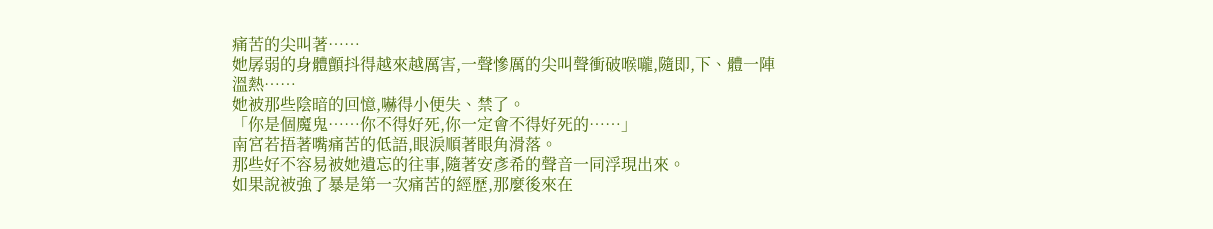痛苦的尖叫著……
她孱弱的身體顫抖得越來越厲害,一聲慘厲的尖叫聲衝破喉嚨,隨即,下、體一陣溫熱……
她被那些陰暗的回憶,嚇得小便失、禁了。
「你是個魔鬼……你不得好死,你一定會不得好死的……」
南宮若捂著嘴痛苦的低語,眼淚順著眼角滑落。
那些好不容易被她遺忘的往事,隨著安彥希的聲音一同浮現出來。
如果說被強了暴是第一次痛苦的經歷,那麼後來在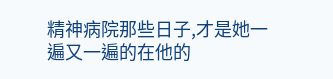精神病院那些日子,才是她一遍又一遍的在他的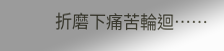折磨下痛苦輪迴……